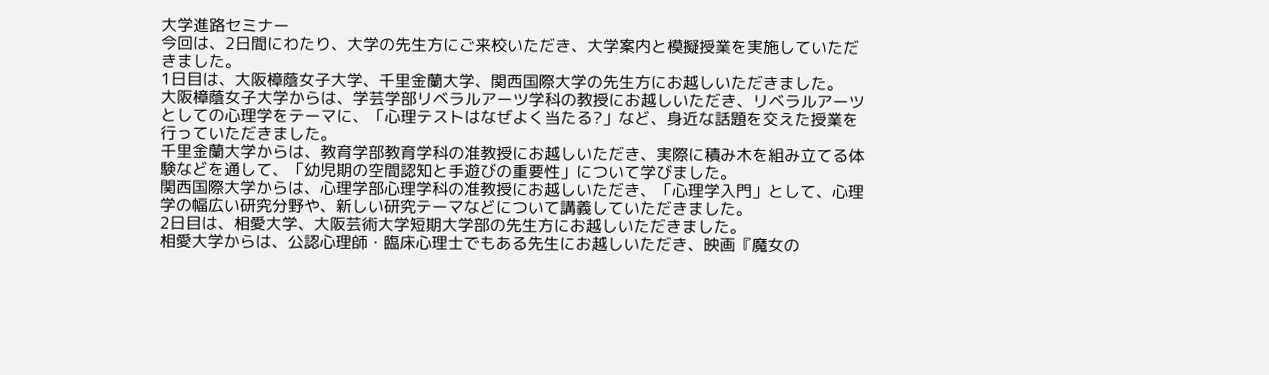大学進路セミナー
今回は、2日間にわたり、大学の先生方にご来校いただき、大学案内と模擬授業を実施していただきました。
1日目は、大阪樟蔭女子大学、千里金蘭大学、関西国際大学の先生方にお越しいただきました。
大阪樟蔭女子大学からは、学芸学部リベラルアーツ学科の教授にお越しいただき、リベラルアーツとしての心理学をテーマに、「心理テストはなぜよく当たる?」など、身近な話題を交えた授業を行っていただきました。
千里金蘭大学からは、教育学部教育学科の准教授にお越しいただき、実際に積み木を組み立てる体験などを通して、「幼児期の空間認知と手遊びの重要性」について学びました。
関西国際大学からは、心理学部心理学科の准教授にお越しいただき、「心理学入門」として、心理学の幅広い研究分野や、新しい研究テーマなどについて講義していただきました。
2日目は、相愛大学、大阪芸術大学短期大学部の先生方にお越しいただきました。
相愛大学からは、公認心理師・臨床心理士でもある先生にお越しいただき、映画『魔女の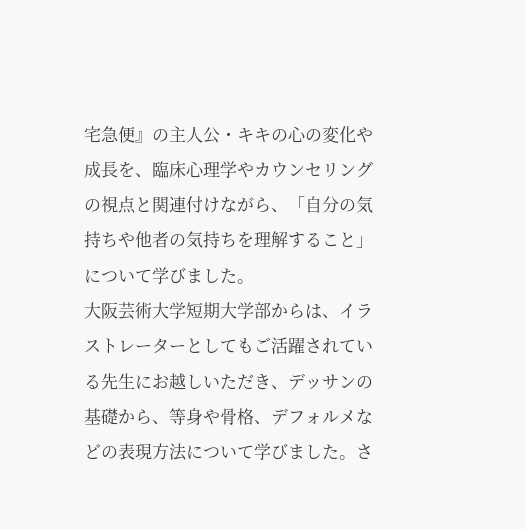宅急便』の主人公・キキの心の変化や成長を、臨床心理学やカウンセリングの視点と関連付けながら、「自分の気持ちや他者の気持ちを理解すること」について学びました。
大阪芸術大学短期大学部からは、イラストレーターとしてもご活躍されている先生にお越しいただき、デッサンの基礎から、等身や骨格、デフォルメなどの表現方法について学びました。さ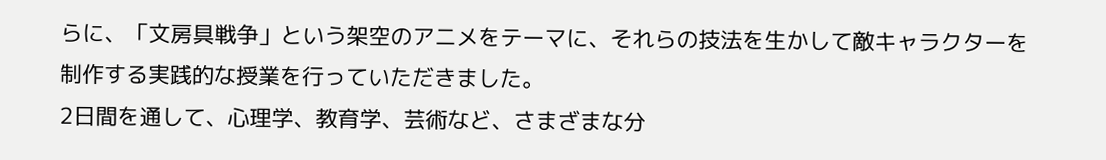らに、「文房具戦争」という架空のアニメをテーマに、それらの技法を生かして敵キャラクターを制作する実践的な授業を行っていただきました。
2日間を通して、心理学、教育学、芸術など、さまざまな分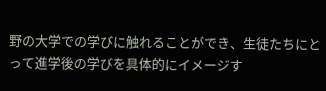野の大学での学びに触れることができ、生徒たちにとって進学後の学びを具体的にイメージす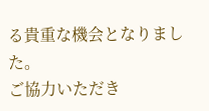る貴重な機会となりました。
ご協力いただき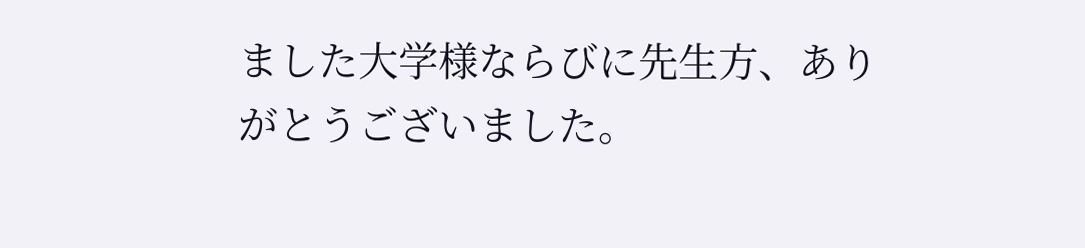ました大学様ならびに先生方、ありがとうございました。